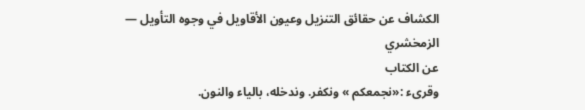الكشاف عن حقائق التنزيل وعيون الأقاويل في وجوه التأويل — الزمخشري
عن الكتاب
وقرىء :«نجمعكم » ونكفر. وندخله، بالياء والنون.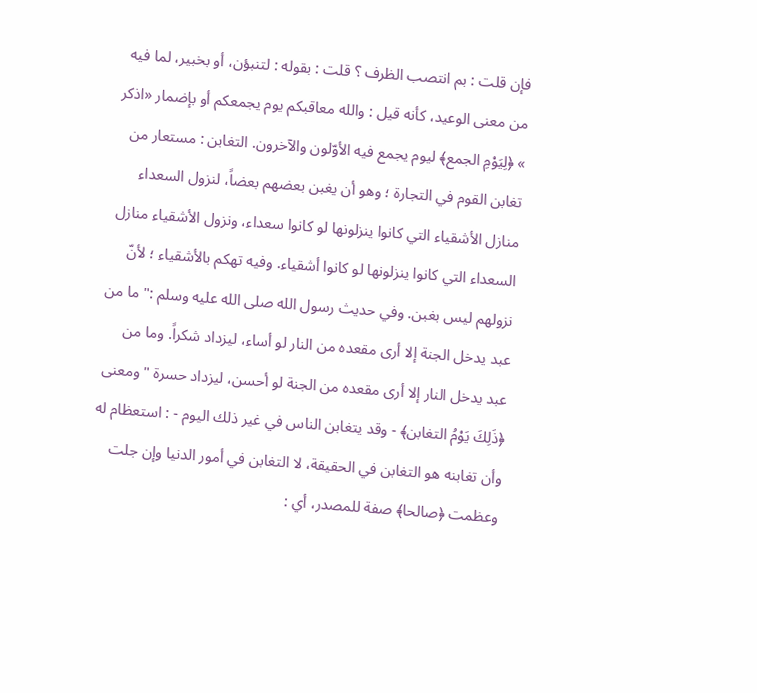فإن قلت : بم انتصب الظرف ؟ قلت : بقوله : لتنبؤن، أو بخبير، لما فيه من معنى الوعيد، كأنه قيل : والله معاقبكم يوم يجمعكم أو بإضمار «اذكر » ﴿لِيَوْمِ الجمع﴾ ليوم يجمع فيه الأوّلون والآخرون. التغابن : مستعار من تغابن القوم في التجارة ؛ وهو أن يغبن بعضهم بعضاً، لنزول السعداء منازل الأشقياء التي كانوا ينزلونها لو كانوا سعداء، ونزول الأشقياء منازل السعداء التي كانوا ينزلونها لو كانوا أشقياء. وفيه تهكم بالأشقياء ؛ لأنّ نزولهم ليس بغبن. وفي حديث رسول الله صلى الله عليه وسلم :" ما من عبد يدخل الجنة إلا أرى مقعده من النار لو أساء، ليزداد شكراً. وما من عبد يدخل النار إلا أرى مقعده من الجنة لو أحسن، ليزداد حسرة " ومعنى ﴿ذَلِكَ يَوْمُ التغابن﴾ - وقد يتغابن الناس في غير ذلك اليوم - : استعظام له وأن تغابنه هو التغابن في الحقيقة، لا التغابن في أمور الدنيا وإن جلت وعظمت ﴿صالحا﴾ صفة للمصدر، أي :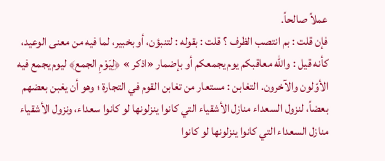عملاً صالحاً.
فإن قلت : بم انتصب الظرف ؟ قلت : بقوله : لتنبؤن، أو بخبير، لما فيه من معنى الوعيد، كأنه قيل : والله معاقبكم يوم يجمعكم أو بإضمار «اذكر » ﴿لِيَوْمِ الجمع﴾ ليوم يجمع فيه الأوّلون والآخرون. التغابن : مستعار من تغابن القوم في التجارة ؛ وهو أن يغبن بعضهم بعضاً، لنزول السعداء منازل الأشقياء التي كانوا ينزلونها لو كانوا سعداء، ونزول الأشقياء منازل السعداء التي كانوا ينزلونها لو كانوا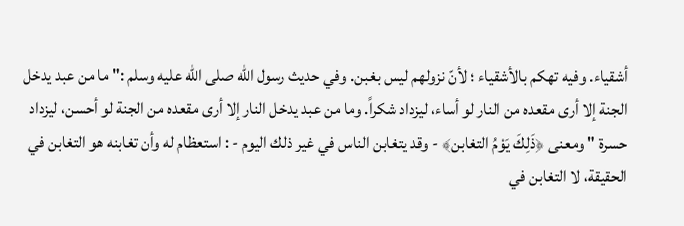أشقياء. وفيه تهكم بالأشقياء ؛ لأنّ نزولهم ليس بغبن. وفي حديث رسول الله صلى الله عليه وسلم :" ما من عبد يدخل الجنة إلا أرى مقعده من النار لو أساء، ليزداد شكراً. وما من عبد يدخل النار إلا أرى مقعده من الجنة لو أحسن، ليزداد حسرة " ومعنى ﴿ذَلِكَ يَوْمُ التغابن﴾ - وقد يتغابن الناس في غير ذلك اليوم - : استعظام له وأن تغابنه هو التغابن في الحقيقة، لا التغابن في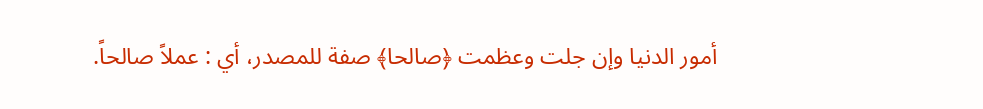أمور الدنيا وإن جلت وعظمت ﴿صالحا﴾ صفة للمصدر، أي : عملاً صالحاً.